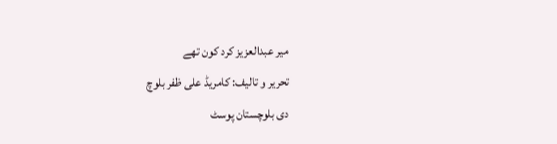میر عبدالعزیز کرد کون تھے
تحریر و تالیف: کامریڈ علی ظفر بلوچ
دی بلوچستان پوسٹ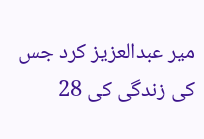میر عبدالعزیز کرد جس کی زندگی کی 28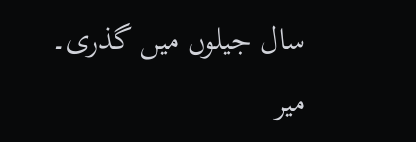سال جیلوں میں گذری۔ میر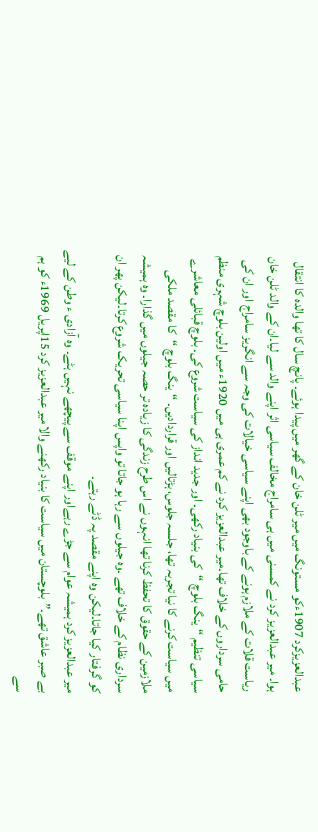عبدالعزیزکرد 1907ءکو مستونگ میں میر ٹلن خان کے گھر میں پیدا ہوئے۔ پانچ سال کا تھا والدہ کا انتقال ہوا۔ میر عبدالعزیز کرد نے کمسنی میں ہی سامراج مخالف سیاسی اثر اپنے والد سے لیا۔ان کے والد ٹلن خان ریاست قلات کے ملازم ہونے کے باوجود بھی اپنے سیاسی خیالات کی وجہ سے انگریز سامراج اور ان کی حامی سرداروں کے خلاف تھا۔میر عبدالعزیز کرد نے کم عمری ہی میں 1920ء میں اولین بلوچ شہری منظم سیاسی تنظیم “ینگ بلوچ “کی بنیاد رکھی۔ اور جدید انداز کی سیاست شروع کی۔ بلوچ قبائلی معاشرے میں سیاست کرنے کا نیا تجربہ تھا، جلسہ جلوس، ہڑتالیں اور قراردادیں۔ “ینگ بلوچ “کا مقصد ملکی ملازمین کے حقوق کا تحفظ کرنا تھا انہوں نے اس طرح زندگی کا زیادہ تر حصہ جیلوں میں گذارا۔ وہ ہمیشہ سرداری نظام کے خلاف تھے ۔وہ جیلوں سے رہا ہو جاتا تو واپس اپنا سیاسی تحریک شروع کرتا۔لیکن پھر ان کو گرفتار کیا جاتا۔لیکن وہ اپنے مقصد پہ ڈٹے رہتے۔
میر عبدالعزیز کرد ہمیشہ عوام سے جڑے رہےاور اپنے موقف سے پیچھے نہیں ہٹے۔ وہ آزادی ء وطن کے لیے بے صبر عاشق تھے۔”بلوچستان میں سیاست کا بنیاد رکھنے والا میر عبدالعزیز کرد 15اپریل 1969ء کو ہم سے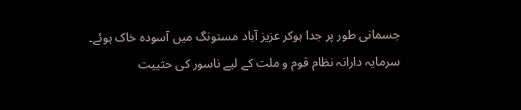جسمانی طور پر جدا ہوکر عزیز آباد مستونگ میں آسودہ خاک ہوئے۔
سرمایہ دارانہ نظام قوم و ملت کے لیے ناسور کی حثییت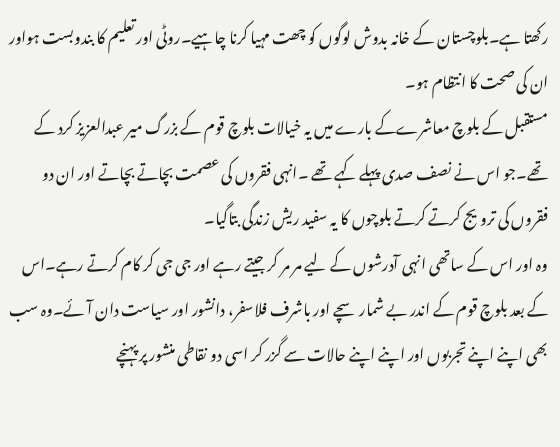رکھتا ہے۔بلوچستان کے خانہ بدوش لوگوں کو چھت مہیا کرنا چاہیے۔روٹی اور تعلیم کا بندوبست ہواور ان کی صحت کا انتظام ہو۔
مستقبل کے بلوچ معاشرےکے بارے میں یہ خیالات بلوچ قوم کے بزرگ میر عبدالعزیز کرد کے تھے۔جو اس نے نصف صدی پہلے کہے تھے ۔انہی فقروں کی عصمت بچاتے بچاتے اور ان دو فقروں کی ترویج کرتے کرتے بلوچوں کا یہ سفید ریش زندگی بتاگیا۔
وہ اور اس کے ساتھی انہی آدرشوں کے لیے مر مر کر جیتے رہے اور جی جی کر کام کرتے رہے۔اس کے بعد بلوچ قوم کے اندر بے شمار سچے اور باشرف فلاسفر، دانشور اور سیاست دان آئے۔وہ سب بھی اپنے اپنے تجربوں اور اپنے اپنے حالات سے گزر کر اسی دو نقاطی منشور پر پہنچے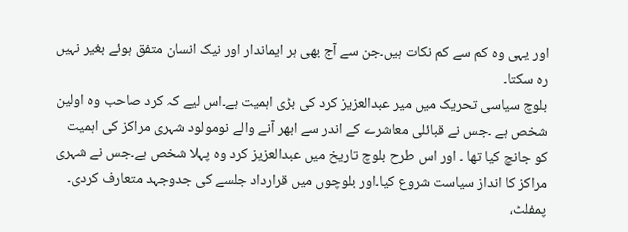اور یہی وہ کم سے کم نکات ہیں۔جن سے آج بھی ہر ایماندار اور نیک انسان متفق ہوئے بغیر نہیں رہ سکتا۔
بلوچ سیاسی تحریک میں میر عبدالعزیز کرد کی بڑی اہمیت ہے۔اس لیے کہ کرد صاحب وہ اولین شخص ہے ۔جس نے قبائلی معاشرے کے اندر سے ابھر آنے والے نومولود شہری مراکز کی اہمیت کو جانچ کیا تھا ۔ اور اس طرح بلوچ تاریخ میں عبدالعزیز کرد وہ پہلا شخص ہے۔جس نے شہری مراکز کا انداز سیاست شروع کیا۔اور بلوچوں میں قرارداد جلسے کی جدوجہد متعارف کردی۔
پمفلٹ،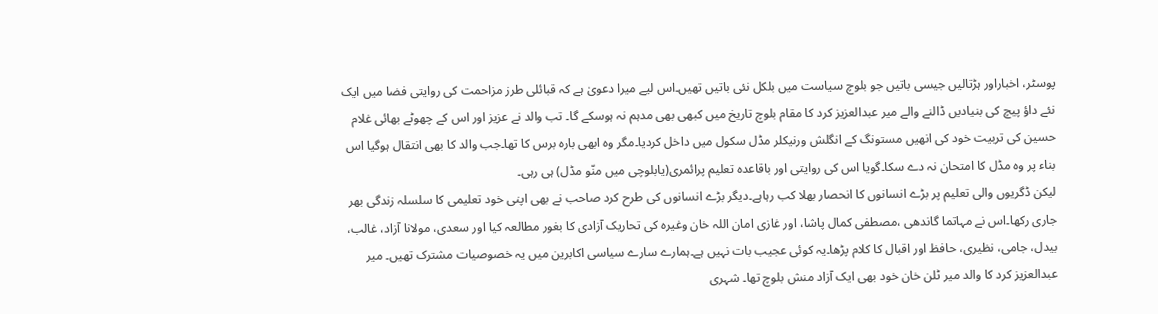پوسٹر، اخباراور ہڑتالیں جیسی باتیں جو بلوچ سیاست میں بلکل نئی باتیں تھیں۔اس لیے میرا دعویٰ ہے کہ قبائلی طرز مزاحمت کی روایتی فضا میں ایک نئے داؤ پیچ کی بنیادیں ڈالنے والے میر عبدالعزیز کرد کا مقام بلوچ تاریخ میں کبھی بھی مدہم نہ ہوسکے گا۔ تب والد نے عزیز اور اس کے چھوٹے بھائی غلام حسین کی تربیت خود کی انھیں مستونگ کے انگلش ورنیکلر مڈل سکول میں داخل کردیا۔مگر وہ ابھی بارہ برس کا تھا۔جب والد کا بھی انتقال ہوگیا اس بناء پر وہ مڈل کا امتحان نہ دے سکا۔گویا اس کی روایتی اور باقاعدہ تعلیم پرائمری(یابلوچی میں منّو مڈل) ہی رہی۔
لیکن ڈگریوں والی تعلیم پر بڑے انسانوں کا انحصار بھلا کب رہاہے۔دیگر بڑے انسانوں کی طرح کرد صاحب نے بھی اپنی خود تعلیمی کا سلسلہ زندگی بھر جاری رکھا۔اس نے مہاتما گاندھی ،مصطفی کمال پاشا، اور غازی امان اللہ خان وغیرہ کی تحاریک آزادی کا بغور مطالعہ کیا اور سعدی، مولانا آزاد، غالب، بیدل، جامی، نظیری، حافظ اور اقبال کا کلام پڑھا۔یہ کوئی عجیب بات نہیں ہے۔ہمارے سارے سیاسی اکابرین میں یہ خصوصیات مشترک تھیں۔ میر عبدالعزیز کرد کا والد میر ٹلن خان خود بھی ایک آزاد منش بلوچ تھا۔ شہری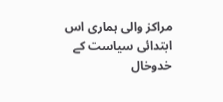مراکز والی ہماری اس ابتدائی سیاست کے خدوخال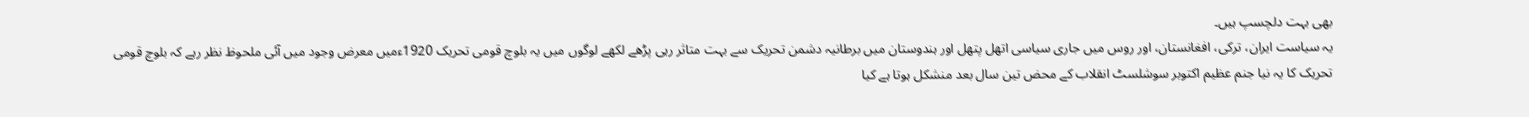بھی بہت دلچسپ ہیں۔
یہ سیاست ایران، ترکی، افغانستان، اور روس میں جاری سیاسی اتھل پتھل اور ہندوستان میں برطانیہ دشمن تحریک سے بہت متاثر رہی پڑھے لکھے لوگوں میں یہ بلوچ قومی تحریک 1920ءمیں معرض وجود میں آئی ملحوظ نظر رہے کہ بلوچ قومی تحریک کا یہ نیا جنم عظیم اکتوبر سوشلسٹ انقلاب کے محض تین سال بعد منشکل ہوتا ہے کیا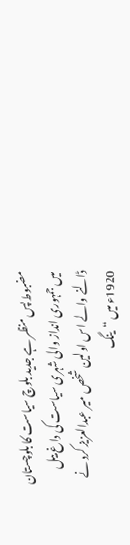مضبوط پس منظر ہے جدید بلوچ سیاست کا بلوچستان میں جمہوری انداز والی شہری سیاست کی داغ بیل ڈالنے والے اس اولین شخص میر عبدالعزیز کرد نے 1920ء میں “ینگ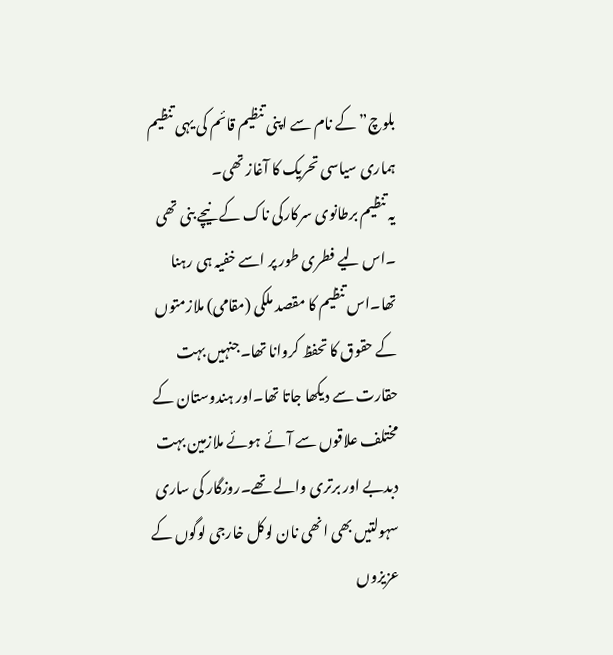بلوچ”کے نام سے اپنی تنظیم قائم کی یہی تنظیم ہماری سیاسی تحریک کا آغاز تھی۔
یہ تنظیم برطانوی سرکارکی ناک کے نیچے بنی تھی ۔اس لیے فطری طور پر اسے خفیہ ہی رہنا تھا۔اس تنظیم کا مقصد ملکی (مقامی) ملازمتوں کے حقوق کا تحفظ کروانا تھا۔جنہیں بہت حقارت سے دیکھا جاتا تھا۔اور ہندوستان کے مختلف علاقوں سے آئے ہوئے ملازمین بہت دبدبے اور برتری والے تھے۔روزگار کی ساری سہولتیں بھی انھی نان لوکل خارجی لوگوں کے عزیزوں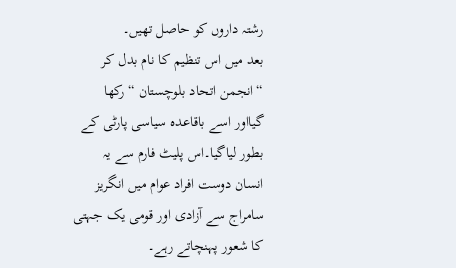رشتہ داروں کو حاصل تھیں۔
بعد میں اس تنظیم کا نام بدل کر “انجمن اتحاد بلوچستان “رکھا گیااور اسے باقاعدہ سیاسی پارٹی کے بطور لیاگیا۔اس پلیٹ فارم سے یہ انسان دوست افراد عوام میں انگریز سامراج سے آزادی اور قومی یک جہتی کا شعور پہنچاتے رہے۔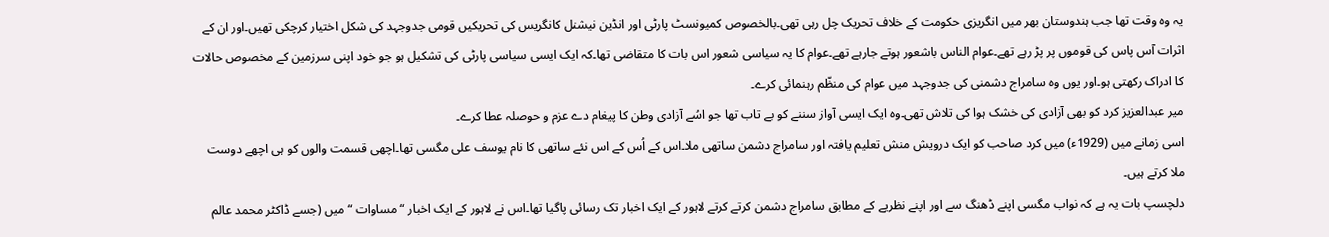یہ وہ وقت تھا جب ہندوستان بھر میں انگریزی حکومت کے خلاف تحریک چل رہی تھی۔بالخصوص کمیونسٹ پارٹی اور انڈین نیشنل کانگریس کی تحریکیں قومی جدوجہد کی شکل اختیار کرچکی تھیں۔اور ان کے اثرات آس پاس کی قوموں پر پڑ رہے تھے۔عوام الناس باشعور ہوتے جارہے تھے۔عوام کا یہ سیاسی شعور اس بات کا متقاضی تھا۔کہ ایک ایسی سیاسی پارٹی کی تشکیل ہو جو خود اپنی سرزمین کے مخصوص حالات کا ادراک رکھتی ہو۔اور یوں وہ سامراج دشمنی کی جدوجہد میں عوام کی منظّم رہنمائی کرے۔
میر عبدالعزیز کرد کو بھی آزادی کی خشک ہوا کی تلاش تھی۔وہ ایک ایسی آواز سننے کو بے تاب تھا جو اسُے آزادی وطن کا پیغام دے عزم و حوصلہ عطا کرے۔
اسی زمانے میں (1929ء) میں کرد صاحب کو ایک درویش منش تعلیم یافتہ اور سامراج دشمن ساتھی ملا۔اس کے اُس کے اس نئے ساتھی کا نام یوسف علی مگسی تھا۔اچھی قسمت والوں کو ہی اچھے دوست ملا کرتے ہیں۔
دلچسپ بات یہ ہے کہ نواب مگسی اپنے ڈھنگ سے اور اپنے نظریے کے مطابق سامراج دشمن کرتے کرتے لاہور کے ایک اخبار تک رسائی پاگیا تھا۔اس نے لاہور کے ایک اخبار “مساوات “میں (جسے ڈاکٹر محمد عالم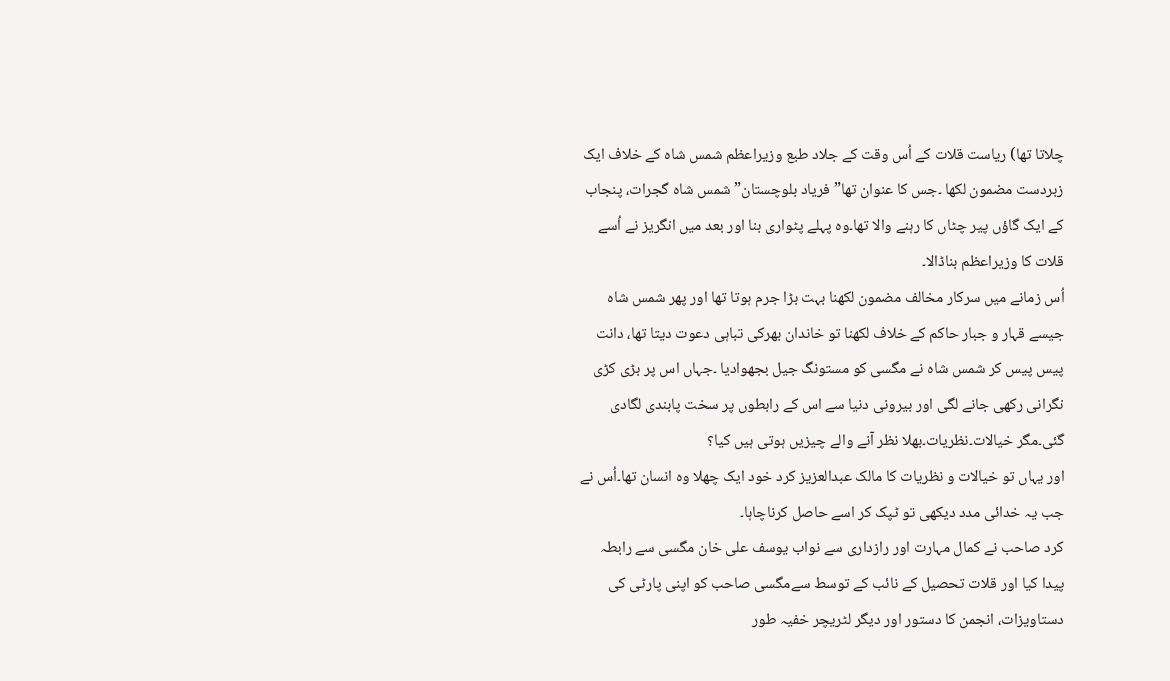چلاتا تھا) ریاست قلات کے اُس وقت کے جلاد طبع وزیراعظم شمس شاہ کے خلاف ایک زبردست مضمون لکھا ۔جس کا عنوان تھا”فریاد بلوچستان” شمس شاہ گجرات، پنجاب کے ایک گاؤں پیر چٹاں کا رہنے والا تھا۔وہ پہلے پٹواری بنا اور بعد میں انگریز نے اُسے قلات کا وزیراعظم بناڈالا۔
اُس زمانے میں سرکار مخالف مضمون لکھنا بہت بڑا جرم ہوتا تھا اور پھر شمس شاہ جیسے قہار و جبار حاکم کے خلاف لکھنا تو خاندان بھرکی تباہی دعوت دیتا تھا، دانت پیس پیس کر شمس شاہ نے مگسی کو مستونگ جیل بجھوادیا ۔جہاں اس پر بڑی کڑی نگرانی رکھی جانے لگی اور بیرونی دنیا سے اس کے رابطوں پر سخت پابندی لگادی گئی۔مگر خیالات۔نظریات۔بھلا نظر آنے والے چیزیں ہوتی ہیں کیا؟
اور یہاں تو خیالات و نظریات کا مالک عبدالعزیز کرد خود ایک چھلا وہ انسان تھا۔اُس نے جب یہ خدائی مدد دیکھی تو ٹپک کر اسے حاصل کرناچاہا۔
کرد صاحب نے کمال مہارت اور رازداری سے نواب یوسف علی خان مگسی سے رابطہ پیدا کیا اور قلات تحصیل کے نائب کے توسط سےمگسی صاحب کو اپنی پارٹی کی دستاویزات، انجمن کا دستور اور دیگر لٹریچر خفیہ طور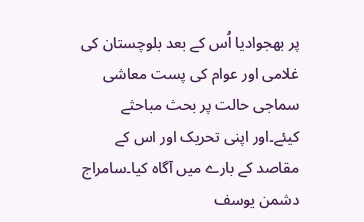پر بھجوادیا اُس کے بعد بلوچستان کی غلامی اور عوام کی پست معاشی سماجی حالت پر بحث مباحثے کیئے۔اور اپنی تحریک اور اس کے مقاصد کے بارے میں آگاہ کیا۔سامراج دشمن یوسف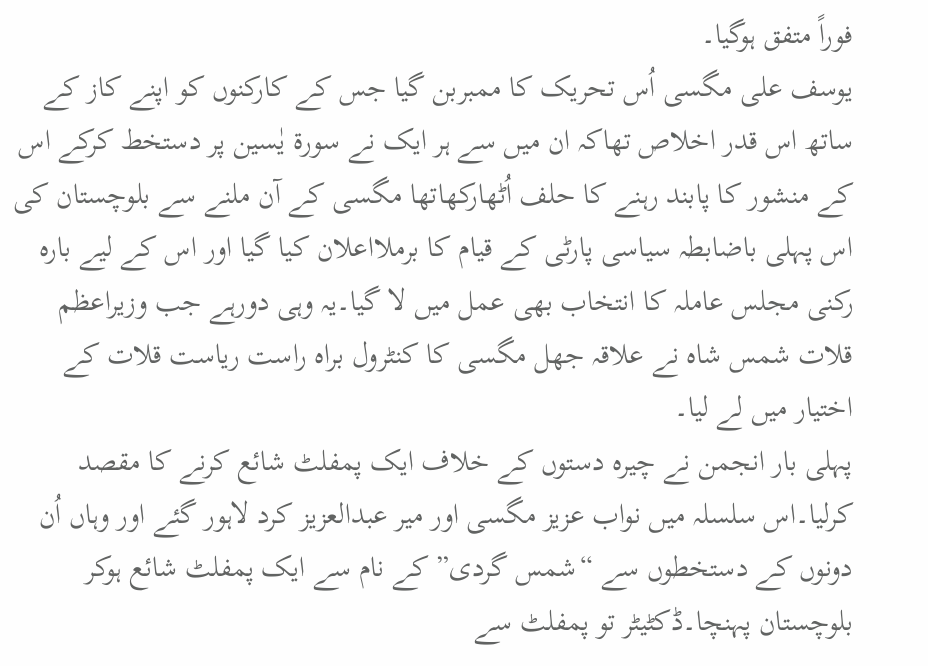فوراً متفق ہوگیا۔
یوسف علی مگسی اُس تحریک کا ممبربن گیا جس کے کارکنوں کو اپنے کاز کے ساتھ اس قدر اخلاص تھاکہ ان میں سے ہر ایک نے سورۃ یٰسین پر دستخط کرکے اس کے منشور کا پابند رہنے کا حلف اُٹھارکھاتھا مگسی کے آن ملنے سے بلوچستان کی اس پہلی باضابطہ سیاسی پارٹی کے قیام کا برملااعلان کیا گیا اور اس کے لیے بارہ رکنی مجلس عاملہ کا انتخاب بھی عمل میں لا گیا۔یہ وہی دورہے جب وزیراعظم قلات شمس شاہ نے علاقہ جھل مگسی کا کنٹرول براہ راست ریاست قلات کے اختیار میں لے لیا۔
پہلی بار انجمن نے چیرہ دستوں کے خلاف ایک پمفلٹ شائع کرنے کا مقصد کرلیا۔اس سلسلہ میں نواب عزیز مگسی اور میر عبدالعزیز کرد لاہور گئے اور وہاں اُن دونوں کے دستخطوں سے “شمس گردی” کے نام سے ایک پمفلٹ شائع ہوکر بلوچستان پہنچا۔ڈکٹیٹر تو پمفلٹ سے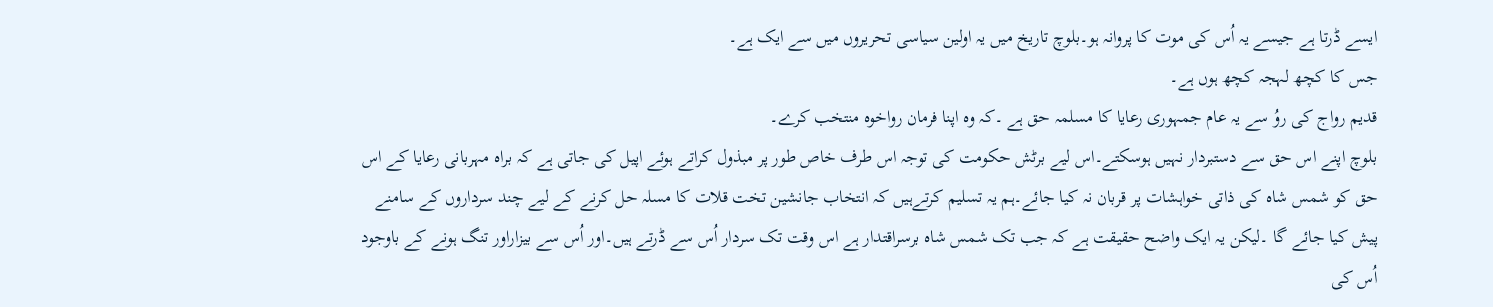ایسے ڈرتا ہے جیسے یہ اُس کی موت کا پروانہ ہو۔بلوچ تاریخ میں یہ اولین سیاسی تحریروں میں سے ایک ہے۔
جس کا کچھ لہجہ کچھ ہوں ہے۔
قدیم رواج کی روُ سے یہ عام جمہوری رعایا کا مسلمہ حق ہے ۔کہ وہ اپنا فرمان رواخوہ منتخب کرے۔
بلوچ اپنے اس حق سے دستبردار نہیں ہوسکتے۔اس لیے برٹش حکومت کی توجہ اس طرف خاص طور پر مبذول کراتے ہوئے اپیل کی جاتی ہے کہ براہ مہربانی رعایا کے اس حق کو شمس شاہ کی ذاتی خواہشات پر قربان نہ کیا جائے۔ہم یہ تسلیم کرتےہیں کہ انتخاب جانشین تخت قلات کا مسلہ حل کرنے کے لیے چند سرداروں کے سامنے پیش کیا جائے گا ۔لیکن یہ ایک واضح حقیقت ہے کہ جب تک شمس شاہ برسراقتدار ہے اس وقت تک سردار اُس سے ڈرتے ہیں۔اور اُس سے بیزاراور تنگ ہونے کے باوجود اُس کی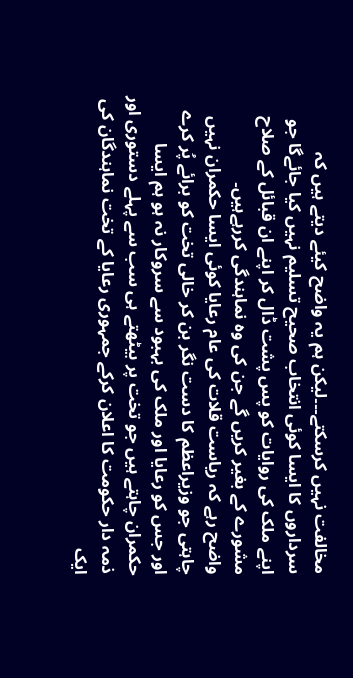مخالفت نہیں کرسکتے۔۔۔لیکن ہم یہ واضح کیئے دیتے ہیں کہ سرداروں کا ایسا کوئی انتخاب صحیح تسلیم نہیں کیا جائےگا جو اپنے ملک کی روایات کو پس پشت ڈال کر اپنے ان قبائل کے صلاح مشورے کے بغیر کریں گے جن کی وہ نماہندگی کررہےہیں۔
واضح رہے کہ ریاست قلات کی عام رعایا کوئی ایسا حکمران نہیں چاہتی جو وزیراعظم کا دست نگر بن کر خالی تخت کو برائے پُر کرے اور جس کو رعایا اور ملک کی بہبود سے سروکار نہ ہو ہم ایسا حکمران چاہتے ہیں جو تخت پر بیٹھتے ہی سب سے پہلے دستوری اور ذمہ دار حکومت کا اعلان کرکے جمہوری رعایا کے تخت نماہندگان کی ایک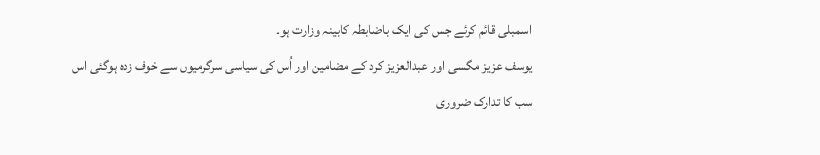اسمبلی قائم کرئے جس کی ایک باضابطہ کابینہ وزارت ہو۔
یوسف عزیز مگسی اور عبدالعزیز کرد کے مضامین اور اُس کی سیاسی سرگرمیوں سے خوف زدہ ہوگئی اس سب کا تدارک ضروری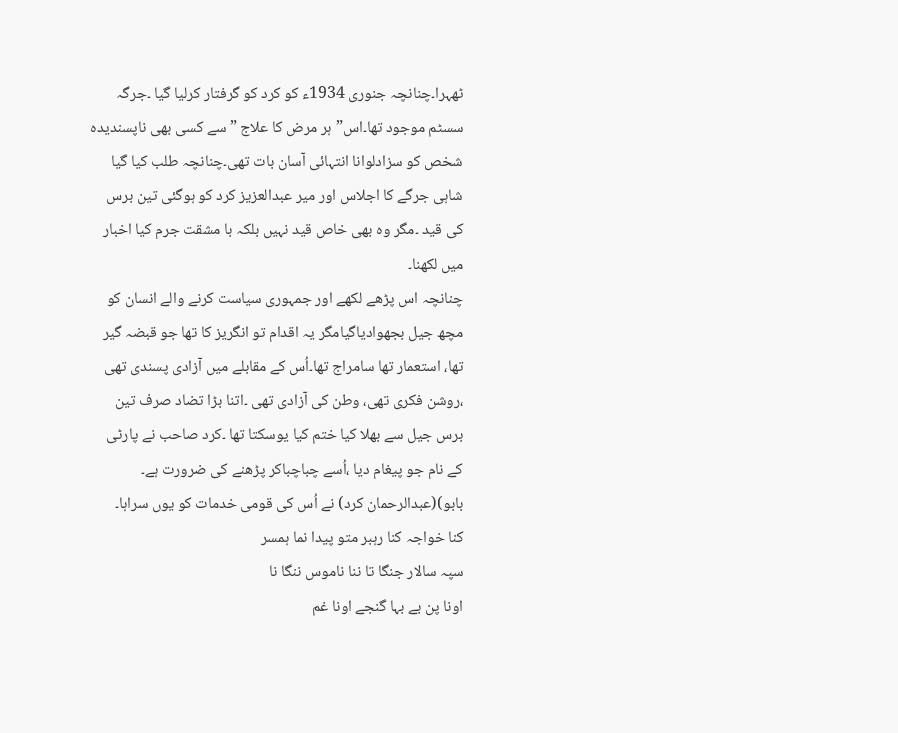ٹھہرا۔چنانچہ جنوری 1934ء کو کرد کو گرفتار کرلیا گیا ۔جرگہ سسٹم موجود تھا۔اس”ہر مرض کا علاج ” سے کسی بھی ناپسندیدہ شخص کو سزادلوانا انتہائی آسان بات تھی۔چنانچہ طلب کیا گیا شاہی جرگے کا اجلاس اور میر عبدالعزیز کرد کو ہوگئی تین برس کی قید ۔مگر وہ بھی خاص قید نہیں بلکہ با مشقت جرم کیا اخبار میں لکھنا۔
چنانچہ اس پڑھے لکھے اور جمہوری سیاست کرنے والے انسان کو مچھ جیل بجھوادیاگیامگر یہ اقدام تو انگریز کا تھا جو قبضہ گیر تھا، استعمار تھا سامراج تھا۔اُس کے مقابلے میں آزادی پسندی تھی ،روشن فکری تھی، وطن کی آزادی تھی ۔اتنا بڑا تضاد صرف تین برس جیل سے بھلا کیا ختم کیا یوسکتا تھا ۔کرد صاحب نے پارٹی کے نام جو پیغام دیا ،اُسے چباچباکر پڑھنے کی ضرورت ہے۔
بابو)(عبدالرحمان کرد) نے اُس کی قومی خدمات کو یوں سراہا۔
کنا خواجہ کنا رہبر متو پیدا نما ہمسر
سپہ سالار جنگا تا ننا ناموس ننگا نا
اونا پن بے بہا گنجے اونا غم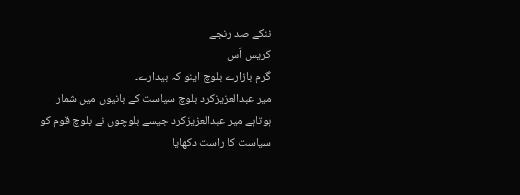ننکے صد رنجے
کریس اَس
گرم بازارے بلوچ اینو کہ بیدارے۔
میر عبدالعزیزکرد بلوچ سیاست کے بانیوں میں شمار ہوتاہے میر عبدالعزیزکرد جیسے بلوچوں نے بلوچ قوم کو سیاست کا راست دکھایا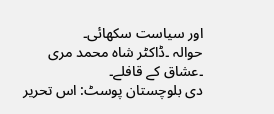اور سیاست سکھائی۔
حوالہ ۔ڈاکٹر شاہ محمد مری ۔عشاق کے قافلے۔
دی بلوچستان پوسٹ: اس تحریر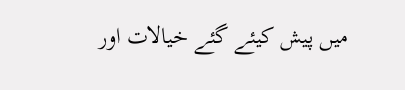میں پیش کیئے گئے خیالات اور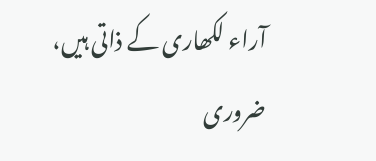آراء لکھاری کے ذاتی ہیں، ضروری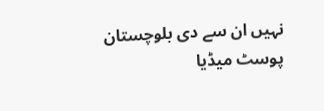نہیں ان سے دی بلوچستان پوسٹ میڈیا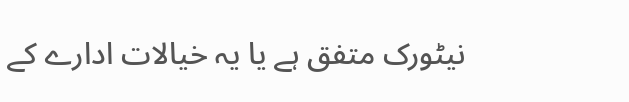نیٹورک متفق ہے یا یہ خیالات ادارے کے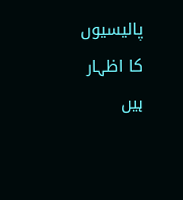پالیسیوں کا اظہار ہیں